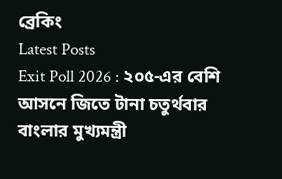ব্রেকিং
Latest Posts
Exit Poll 2026 : ২০৫-এর বেশি আসনে জিতে টানা চতুর্থবার বাংলার মুখ্যমন্ত্রী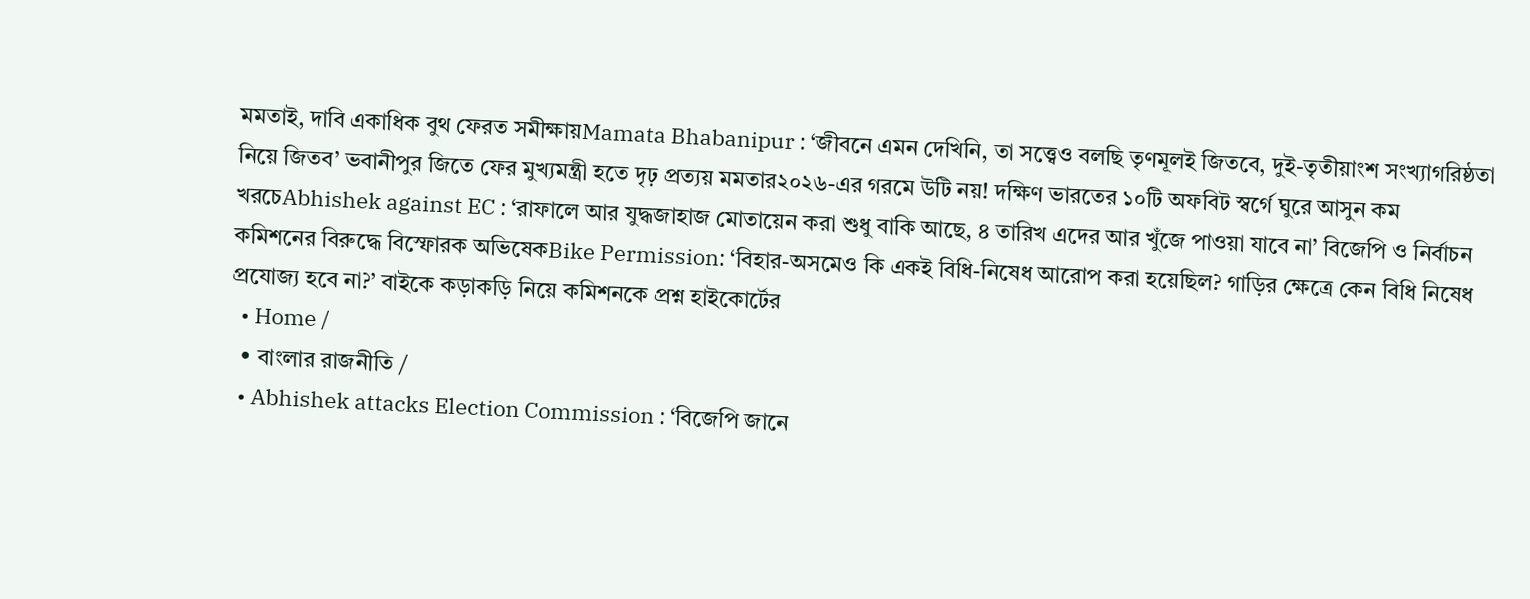মমতাই, দাবি একাধিক বুথ ফেরত সমীক্ষায়Mamata Bhabanipur : ‘জীবনে এমন দেখিনি, তা সত্ত্বেও বলছি তৃণমূলই জিতবে, দুই-তৃতীয়াংশ সংখ্যাগরিষ্ঠতা নিয়ে জিতব’ ভবানীপুর জিতে ফের মুখ্যমন্ত্রী হতে দৃঢ় প্রত্যয় মমতার২০২৬-এর গরমে উটি নয়! দক্ষিণ ভারতের ১০টি অফবিট স্বর্গে ঘুরে আসুন কম খরচেAbhishek against EC : ‘রাফালে আর যুদ্ধজাহাজ মোতায়েন করা শুধু বাকি আছে, ৪ তারিখ এদের আর খুঁজে পাওয়া যাবে না’ বিজেপি ও নির্বাচন কমিশনের বিরুদ্ধে বিস্ফোরক অভিষেকBike Permission: ‘বিহার-অসমেও কি একই বিধি-নিষেধ আরোপ করা হয়েছিল? গাড়ির ক্ষেত্রে কেন বিধি নিষেধ প্রযোজ্য হবে না?’ বাইকে কড়াকড়ি নিয়ে কমিশনকে প্রশ্ন হাইকোর্টের
  • Home /
  • বাংলার রাজনীতি /
  • Abhishek attacks Election Commission : ‘বিজেপি জানে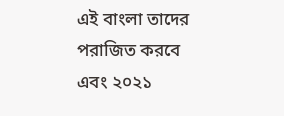এই বাংলা তাদের পরাজিত করবে এবং ২০২১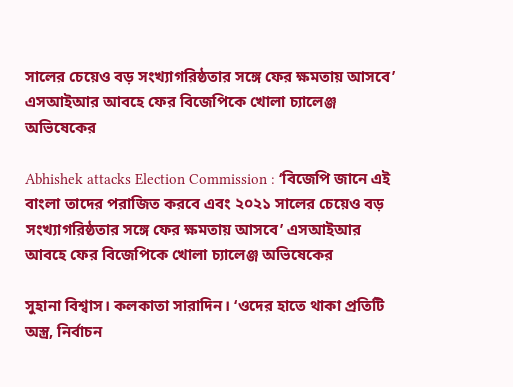সালের চেয়েও বড় সংখ্যাগরিষ্ঠতার সঙ্গে ফের ক্ষমতায় আসবে’ এসআইআর আবহে ফের বিজেপিকে খোলা চ্যালেঞ্জ অভিষেকের

Abhishek attacks Election Commission : ‘বিজেপি জানে এই বাংলা তাদের পরাজিত করবে এবং ২০২১ সালের চেয়েও বড় সংখ্যাগরিষ্ঠতার সঙ্গে ফের ক্ষমতায় আসবে’ এসআইআর আবহে ফের বিজেপিকে খোলা চ্যালেঞ্জ অভিষেকের

সুহানা বিশ্বাস। কলকাতা সারাদিন। ‘ওদের হাতে থাকা প্রতিটি অস্ত্র, নির্বাচন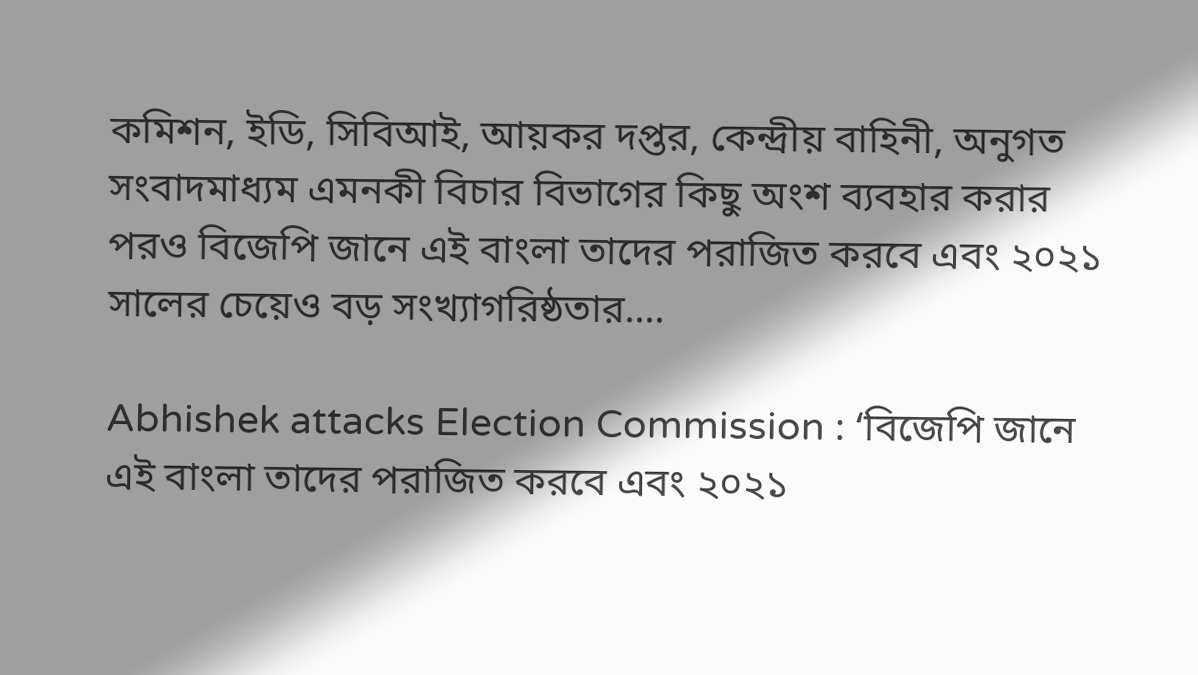কমিশন, ইডি, সিবিআই, আয়কর দপ্তর, কেন্দ্রীয় বাহিনী, অনুগত সংবাদমাধ্যম এমনকী বিচার বিভাগের কিছু অংশ ব্যবহার করার পরও বিজেপি জানে এই বাংলা তাদের পরাজিত করবে এবং ২০২১ সালের চেয়েও বড় সংখ্যাগরিষ্ঠতার....

Abhishek attacks Election Commission : ‘বিজেপি জানে এই বাংলা তাদের পরাজিত করবে এবং ২০২১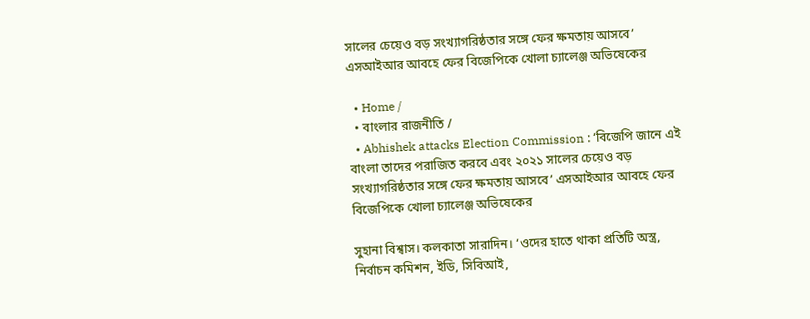সালের চেয়েও বড় সংখ্যাগরিষ্ঠতার সঙ্গে ফের ক্ষমতায় আসবে’ এসআইআর আবহে ফের বিজেপিকে খোলা চ্যালেঞ্জ অভিষেকের

  • Home /
  • বাংলার রাজনীতি /
  • Abhishek attacks Election Commission : ‘বিজেপি জানে এই বাংলা তাদের পরাজিত করবে এবং ২০২১ সালের চেয়েও বড় সংখ্যাগরিষ্ঠতার সঙ্গে ফের ক্ষমতায় আসবে’ এসআইআর আবহে ফের বিজেপিকে খোলা চ্যালেঞ্জ অভিষেকের

সুহানা বিশ্বাস। কলকাতা সারাদিন। ‘ওদের হাতে থাকা প্রতিটি অস্ত্র, নির্বাচন কমিশন, ইডি, সিবিআই,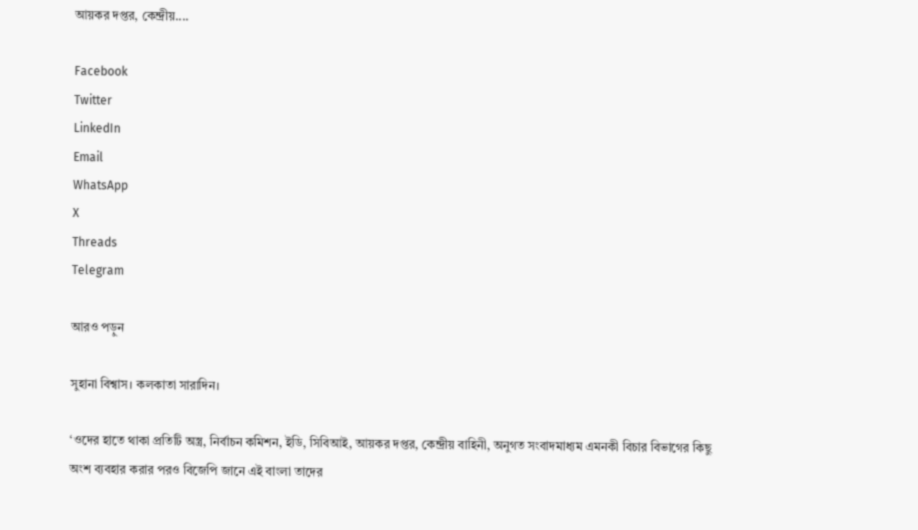আয়কর দপ্তর, কেন্দ্রীয়....

Facebook
Twitter
LinkedIn
Email
WhatsApp
X
Threads
Telegram

আরও পড়ুন

সুহানা বিশ্বাস। কলকাতা সারাদিন।

‘ওদের হাতে থাকা প্রতিটি অস্ত্র, নির্বাচন কমিশন, ইডি, সিবিআই, আয়কর দপ্তর, কেন্দ্রীয় বাহিনী, অনুগত সংবাদমাধ্যম এমনকী বিচার বিভাগের কিছু অংশ ব্যবহার করার পরও বিজেপি জানে এই বাংলা তাদের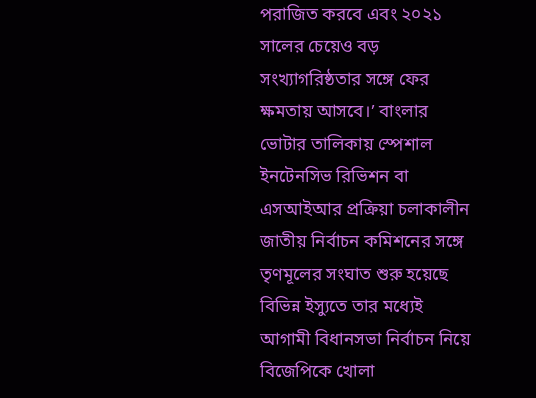পরাজিত করবে এবং ২০২১ সালের চেয়েও বড় সংখ্যাগরিষ্ঠতার সঙ্গে ফের ক্ষমতায় আসবে।’ বাংলার ভোটার তালিকায় স্পেশাল ইনটেনসিভ রিভিশন বা এসআইআর প্রক্রিয়া চলাকালীন জাতীয় নির্বাচন কমিশনের সঙ্গে তৃণমূলের সংঘাত শুরু হয়েছে বিভিন্ন ইস্যুতে তার মধ্যেই আগামী বিধানসভা নির্বাচন নিয়ে বিজেপিকে খোলা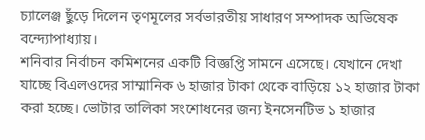চ্যালেঞ্জ ছুঁড়ে দিলেন তৃণমূলের সর্বভারতীয় সাধারণ সম্পাদক অভিষেক বন্দ্যোপাধ্যায়।
শনিবার নির্বাচন কমিশনের একটি বিজ্ঞপ্তি সামনে এসেছে। যেখানে দেখা যাচ্ছে বিএলওদের সাম্মানিক ৬ হাজার টাকা থেকে বাড়িয়ে ১২ হাজার টাকা করা হচ্ছে। ভোটার তালিকা সংশোধনের জন্য ইনসেনটিভ ১ হাজার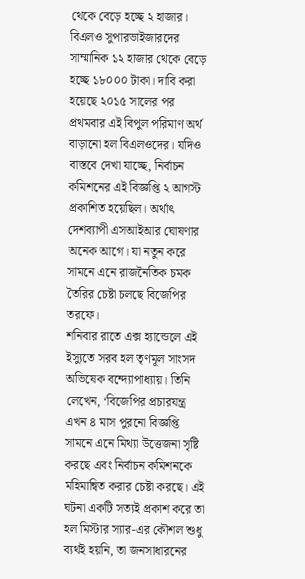থেকে বেড়ে হচ্ছে ২ হাজার। বিএলও সুপারভাইজারদের সাম্মানিক ১২ হাজার থেকে বেড়ে হচ্ছে ১৮০০০ টাকা। দাবি করা হয়েছে ২০১৫ সালের পর প্রথমবার এই বিপুল পরিমাণ অর্থ বাড়ানো হল বিএলওদের। যদিও বাস্তবে দেখা যাচ্ছে, নির্বাচন কমিশনের এই বিজ্ঞপ্তি ২ আগস্ট প্রকাশিত হয়েছিল। অর্থাৎ দেশব্যাপী এসআইআর ঘোষণার অনেক আগে। যা নতুন করে সামনে এনে রাজনৈতিক চমক তৈরির চেষ্টা চলছে বিজেপির তরফে।
শনিবার রাতে এক্স হ্যান্ডেলে এই ইস্যুতে সরব হল তৃণমূল সাংসদ অভিষেক বন্দ্যোপাধ্যায়। তিনি লেখেন, ‘বিজেপির প্রচারযন্ত্র এখন ৪ মাস পুরনো বিজ্ঞপ্তি সামনে এনে মিথ্যা উত্তেজনা সৃষ্টি করছে এবং নির্বাচন কমিশনকে মহিমান্বিত করার চেষ্টা করছে। এই ঘটনা একটি সত্যই প্রকাশ করে তা হল মিস্টার স্যার-এর কৌশল শুধু ব্যর্থই হয়নি, তা জনসাধারনের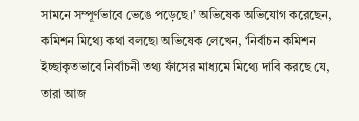সামনে সম্পূর্ণভাবে ভেঙে পড়েছে।’ অভিষেক অভিযোগ করেছেন, কমিশন মিথ্যে কথা বলছে৷ অভিষেক লেখেন, ‘নির্বাচন কমিশন ইচ্ছাকৃতভাবে নির্বাচনী তথ্য ফাঁসের মাধ্যমে মিথ্যে দাবি করছে যে, তারা আজ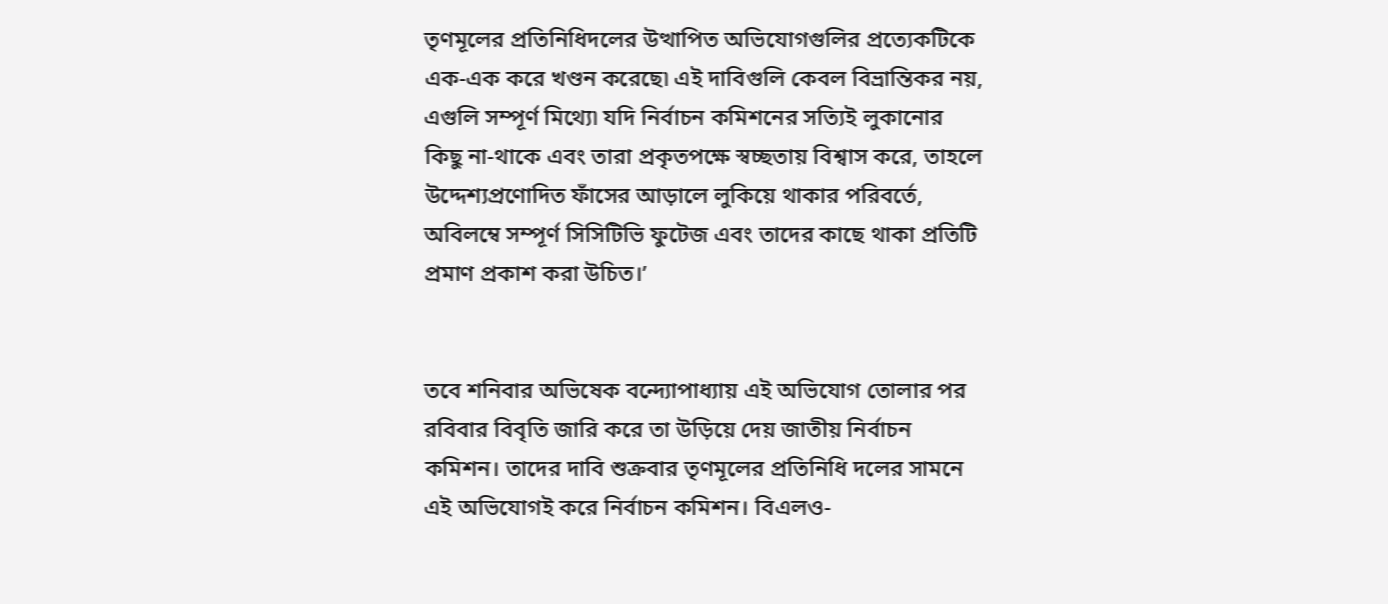তৃণমূলের প্রতিনিধিদলের উত্থাপিত অভিযোগগুলির প্রত্যেকটিকে এক-এক করে খণ্ডন করেছে৷ এই দাবিগুলি কেবল বিভ্রান্তিকর নয়, এগুলি সম্পূর্ণ মিথ্যে৷ যদি নির্বাচন কমিশনের সত্যিই লুকানোর কিছু না-থাকে এবং তারা প্রকৃতপক্ষে স্বচ্ছতায় বিশ্বাস করে, তাহলে উদ্দেশ্যপ্রণোদিত ফাঁসের আড়ালে লুকিয়ে থাকার পরিবর্তে, অবিলম্বে সম্পূর্ণ সিসিটিভি ফুটেজ এবং তাদের কাছে থাকা প্রতিটি প্রমাণ প্রকাশ করা উচিত।’


তবে শনিবার অভিষেক বন্দ্যোপাধ্যায় এই অভিযোগ তোলার পর রবিবার বিবৃতি জারি করে তা উড়িয়ে দেয় জাতীয় নির্বাচন কমিশন। তাদের দাবি শুক্রবার তৃণমূলের প্রতিনিধি দলের সামনে এই অভিযোগই করে নির্বাচন কমিশন। বিএলও-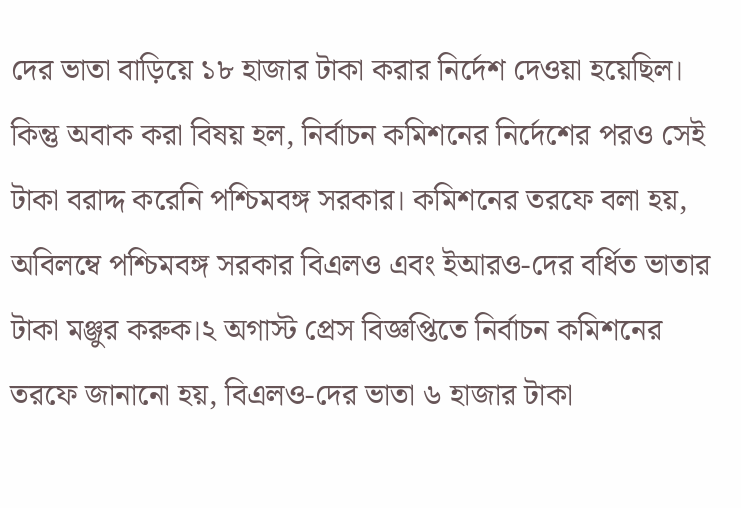দের ভাতা বাড়িয়ে ১৮ হাজার টাকা করার নির্দেশ দেওয়া হয়েছিল। কিন্তু অবাক করা বিষয় হল, নির্বাচন কমিশনের নির্দেশের পরও সেই টাকা বরাদ্দ করেনি পশ্চিমবঙ্গ সরকার। কমিশনের তরফে বলা হয়, অবিলম্বে পশ্চিমবঙ্গ সরকার বিএলও এবং ইআরও-দের বর্ধিত ভাতার টাকা মঞ্জুর করুক।২ অগাস্ট প্রেস বিজ্ঞপ্তিতে নির্বাচন কমিশনের তরফে জানানো হয়, বিএলও-দের ভাতা ৬ হাজার টাকা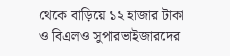থেকে বাড়িয়ে ১২ হাজার টাকা ও বিএলও সুপারভাইজারদের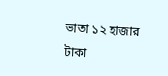ভাতা ১২ হাজার টাকা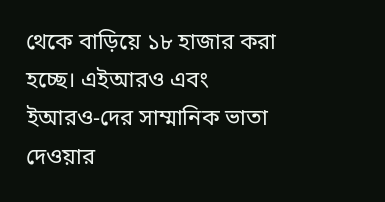থেকে বাড়িয়ে ১৮ হাজার করা হচ্ছে। এইআরও এবং ইআরও-দের সাম্মানিক ভাতা দেওয়ার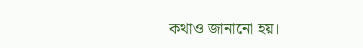কথাও জানানো হয়।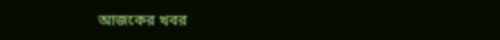আজকের খবর